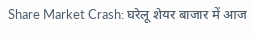Share Market Crash: घरेलू शेयर बाजार में आज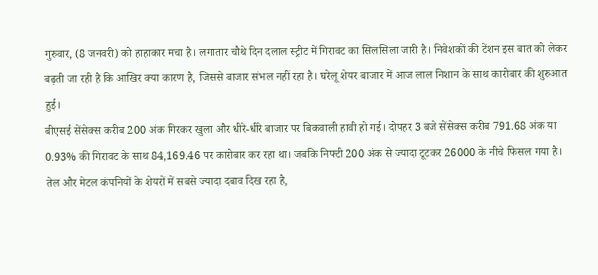गुरुवार, (8 जनवरी) को हाहाकार मचा है। लगातार चौथे दिन दलाल स्ट्रीट में गिरावट का सिलसिला जारी है। निवेशकों की टेंशन इस बात को लेकर बढ़ती जा रही है कि आखिर क्या कारण है, जिससे बाजार संभल नहीं रहा है। घरेलू शेयर बाजार में आज लाल निशान के साथ कारोबार की शुरुआत हुई।
बीएसई सेंसेक्स करीब 200 अंक गिरकर खुला और धीरे-धीरे बाजार पर बिकवाली हावी हो गई। दोपहर 3 बजे सेंसेक्स करीब 791.68 अंक या 0.93% की गिरावट के साथ 84,169.46 पर कारोबार कर रहा था। जबकि निफ्टी 200 अंक से ज्यादा टूटकर 26000 के नीचे फिसल गया है।
तेल और मेटल कंपनियों के शेयरों में सबसे ज्यादा दबाव दिख रहा है,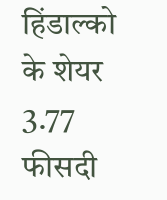हिंडाल्को के शेयर 3.77 फीसदी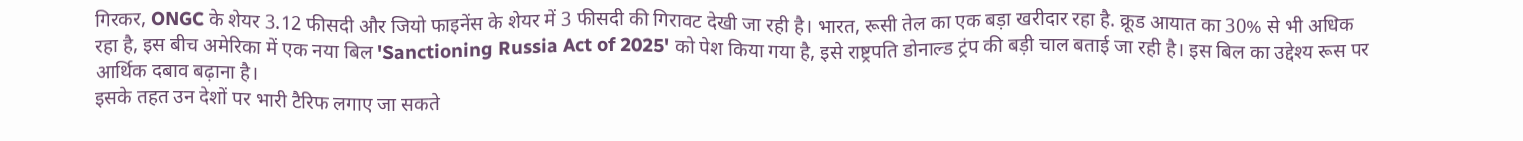गिरकर, ONGC के शेयर 3.12 फीसदी और जियो फाइनेंस के शेयर में 3 फीसदी की गिरावट देखी जा रही है। भारत, रूसी तेल का एक बड़ा खरीदार रहा है. क्रूड आयात का 30% से भी अधिक रहा है, इस बीच अमेरिका में एक नया बिल 'Sanctioning Russia Act of 2025' को पेश किया गया है, इसे राष्ट्रपति डोनाल्ड ट्रंप की बड़ी चाल बताई जा रही है। इस बिल का उद्देश्य रूस पर आर्थिक दबाव बढ़ाना है।
इसके तहत उन देशों पर भारी टैरिफ लगाए जा सकते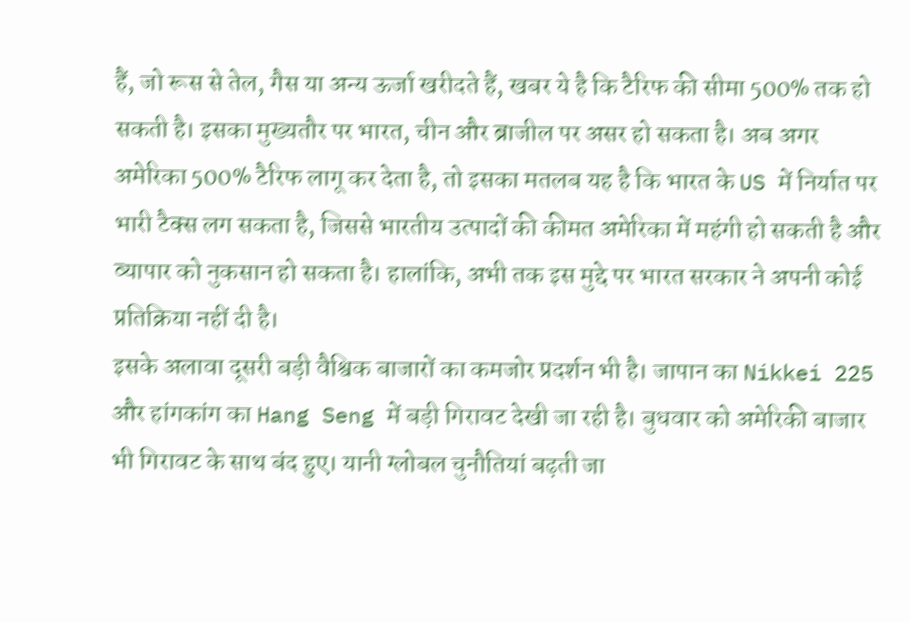हैं, जो रूस से तेल, गैस या अन्य ऊर्जा खरीदते हैं, खबर ये है कि टैरिफ की सीमा 500% तक हो सकती है। इसका मुख्यतौर पर भारत, चीन और ब्राजील पर असर हो सकता है। अब अगर अमेरिका 500% टैरिफ लागू कर देता है, तो इसका मतलब यह है कि भारत के US में निर्यात पर भारी टैक्स लग सकता है, जिससे भारतीय उत्पादों की कीमत अमेरिका में महंगी हो सकती है और व्यापार को नुकसान हो सकता है। हालांकि, अभी तक इस मुद्दे पर भारत सरकार ने अपनी कोई प्रतिक्रिया नहीं दी है।
इसके अलावा दूसरी बड़ी वैश्विक बाजारों का कमजोर प्रदर्शन भी है। जापान का Nikkei 225 और हांगकांग का Hang Seng में बड़ी गिरावट देखी जा रही है। बुधवार को अमेरिकी बाजार भी गिरावट के साथ बंद हुए। यानी ग्लोबल चुनौतियां बढ़ती जा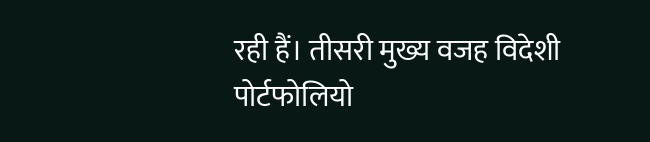रही हैं। तीसरी मुख्य वजह विदेशी पोर्टफोलियो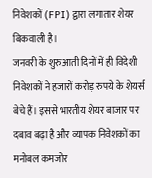निवेशकों (FPI) द्वारा लगातार शेयर बिकवाली है।
जनवरी के शुरुआती दिनों में ही विदेशी निवेशकों ने हजारों करोड़ रुपये के शेयर्स बेचे हैं। इससे भारतीय शेयर बाजार पर दबाव बढ़ा है और व्यापक निवेशकों का मनोबल कमजोर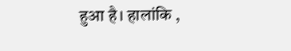हुआ है। हालांकि ,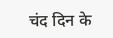चंद दिन के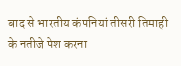बाद से भारतीय कंपनियां तीसरी तिमाही के नतीजे पेश करना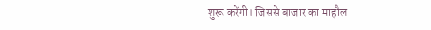शुरू करेंगी। जिससे बाजार का माहौल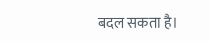बदल सकता है।